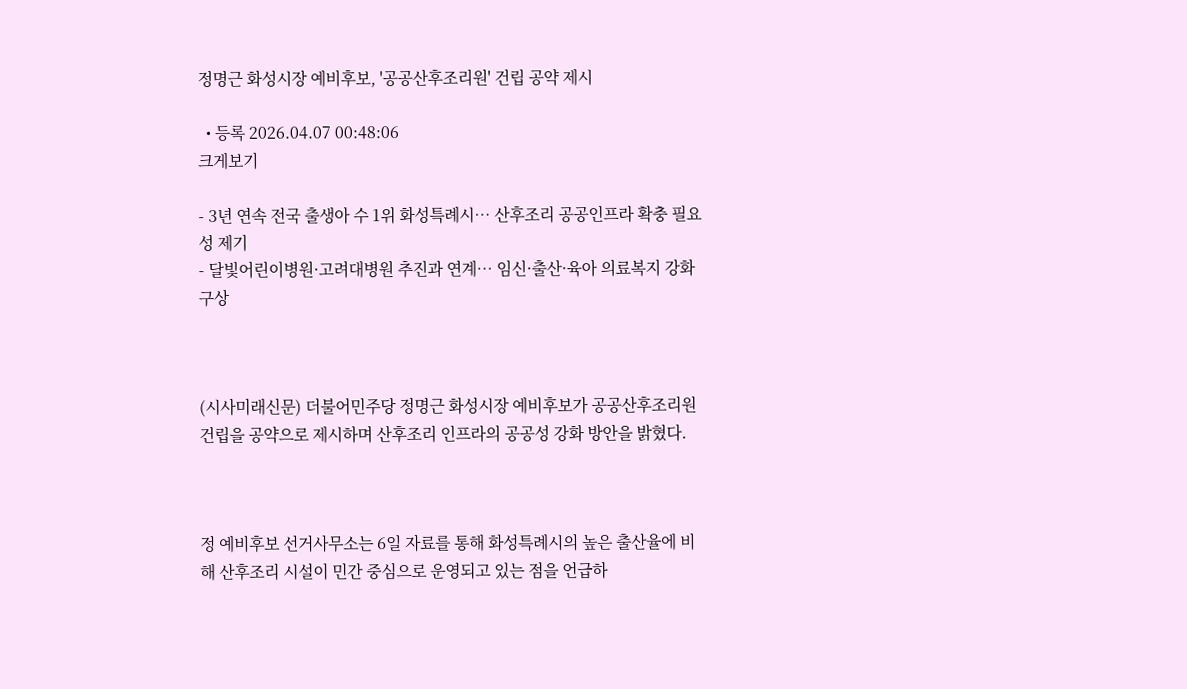정명근 화성시장 예비후보, '공공산후조리원' 건립 공약 제시

  • 등록 2026.04.07 00:48:06
크게보기

- 3년 연속 전국 출생아 수 1위 화성특례시… 산후조리 공공인프라 확충 필요성 제기
- 달빛어린이병원·고려대병원 추진과 연계… 임신·출산·육아 의료복지 강화 구상



(시사미래신문) 더불어민주당 정명근 화성시장 예비후보가 공공산후조리원 건립을 공약으로 제시하며 산후조리 인프라의 공공성 강화 방안을 밝혔다.



정 예비후보 선거사무소는 6일 자료를 통해 화성특례시의 높은 출산율에 비해 산후조리 시설이 민간 중심으로 운영되고 있는 점을 언급하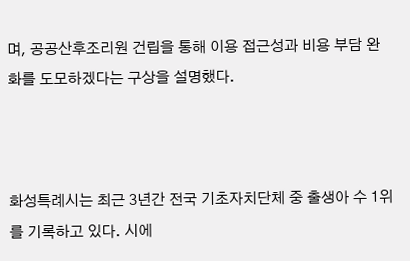며, 공공산후조리원 건립을 통해 이용 접근성과 비용 부담 완화를 도모하겠다는 구상을 설명했다.



화성특례시는 최근 3년간 전국 기초자치단체 중 출생아 수 1위를 기록하고 있다. 시에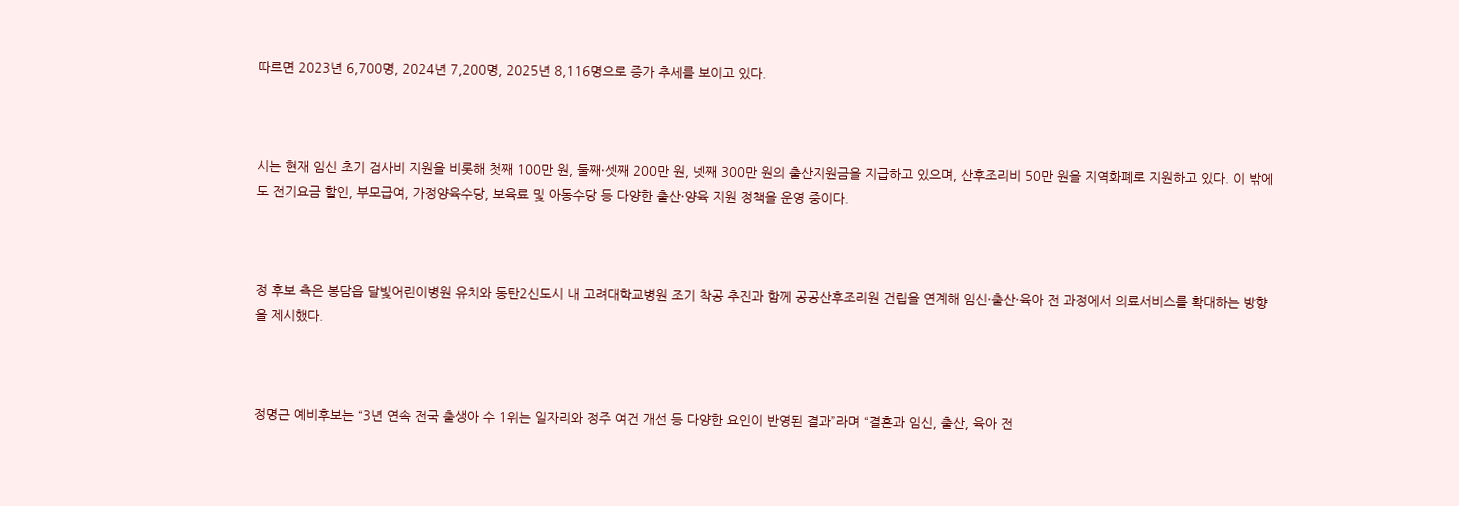따르면 2023년 6,700명, 2024년 7,200명, 2025년 8,116명으로 증가 추세를 보이고 있다.



시는 현재 임신 초기 검사비 지원을 비롯해 첫째 100만 원, 둘째·셋째 200만 원, 넷째 300만 원의 출산지원금을 지급하고 있으며, 산후조리비 50만 원을 지역화폐로 지원하고 있다. 이 밖에도 전기요금 할인, 부모급여, 가정양육수당, 보육료 및 아동수당 등 다양한 출산·양육 지원 정책을 운영 중이다.



정 후보 측은 봉담읍 달빛어린이병원 유치와 동탄2신도시 내 고려대학교병원 조기 착공 추진과 함께 공공산후조리원 건립을 연계해 임신·출산·육아 전 과정에서 의료서비스를 확대하는 방향을 제시했다.



정명근 예비후보는 “3년 연속 전국 출생아 수 1위는 일자리와 정주 여건 개선 등 다양한 요인이 반영된 결과”라며 “결혼과 임신, 출산, 육아 전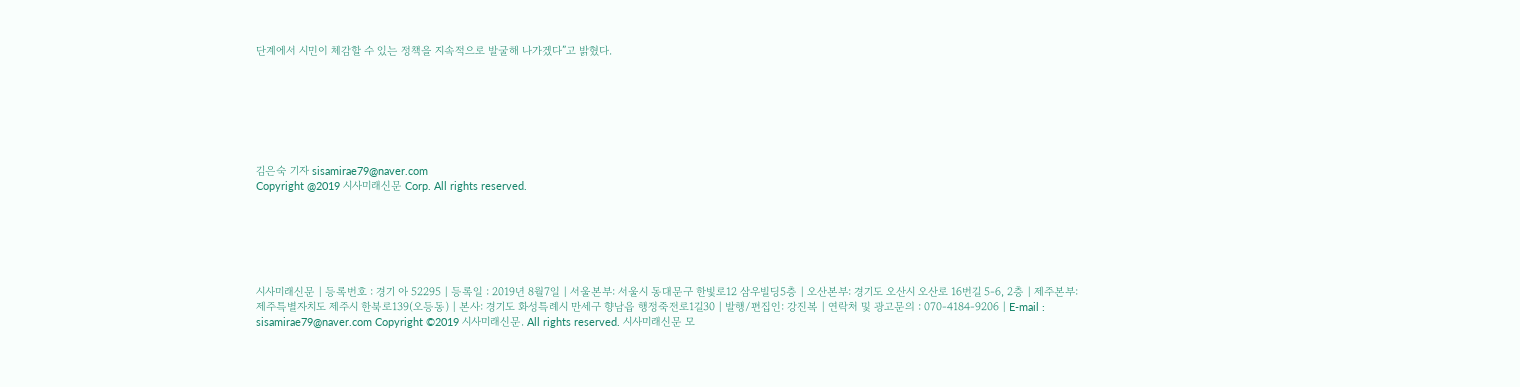단계에서 시민이 체감할 수 있는 정책을 지속적으로 발굴해 나가겠다”고 밝혔다.







김은숙 기자 sisamirae79@naver.com
Copyright @2019 시사미래신문 Corp. All rights reserved.






시사미래신문 | 등록번호 : 경기 아 52295 | 등록일 : 2019년 8월7일 | 서울본부: 서울시 동대문구 한빛로12 삼우빌딩5층 | 오산본부: 경기도 오산시 오산로 16번길 5-6, 2층 | 제주본부: 제주특별자치도 제주시 한북로139(오등동) | 본사: 경기도 화성특례시 만세구 향남읍 행정죽전로1길30 | 발행/편집인: 강진복 | 연락처 및 광고문의 : 070-4184-9206 | E-mail : sisamirae79@naver.com Copyright ©2019 시사미래신문. All rights reserved. 시사미래신문 모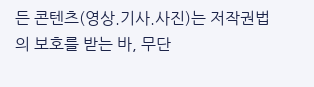든 콘텐츠(영상.기사.사진)는 저작권법의 보호를 받는 바, 무단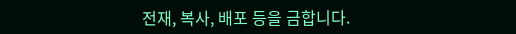전재, 복사, 배포 등을 금합니다.